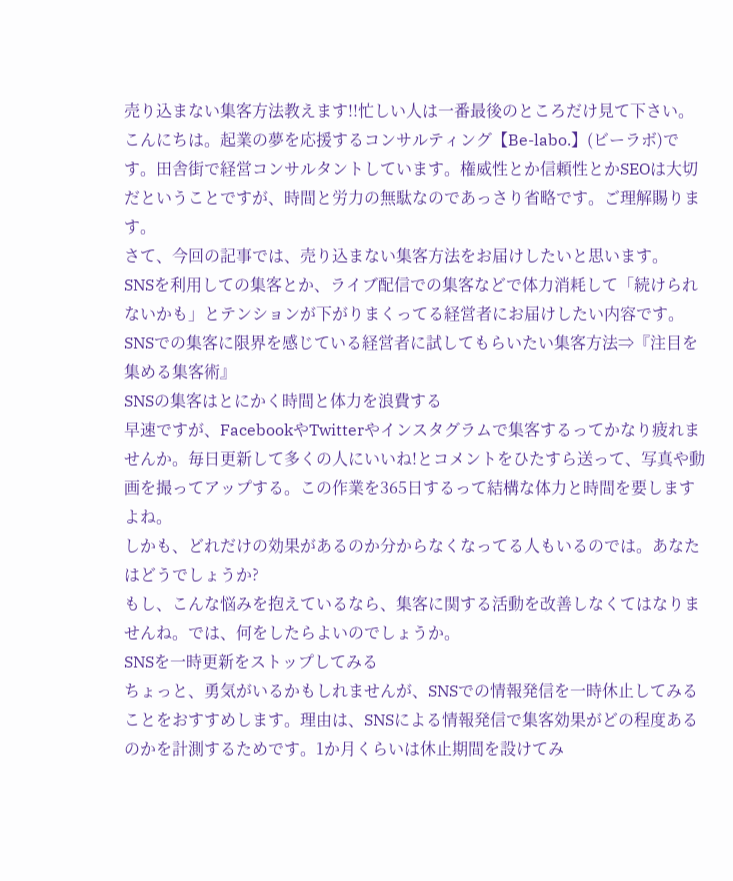売り込まない集客方法教えます!!忙しい人は一番最後のところだけ見て下さい。
こんにちは。起業の夢を応援するコンサルティング【Be-labo.】(ビーラボ)です。田舎街で経営コンサルタントしています。権威性とか信頼性とかSEOは大切だということですが、時間と労力の無駄なのであっさり省略です。ご理解賜ります。
さて、今回の記事では、売り込まない集客方法をお届けしたいと思います。
SNSを利用しての集客とか、ライブ配信での集客などで体力消耗して「続けられないかも」とテンションが下がりまくってる経営者にお届けしたい内容です。
SNSでの集客に限界を感じている経営者に試してもらいたい集客方法⇒『注目を集める集客術』
SNSの集客はとにかく時間と体力を浪費する
早速ですが、FacebookやTwitterやインスタグラムで集客するってかなり疲れませんか。毎日更新して多くの人にいいね!とコメントをひたすら送って、写真や動画を撮ってアップする。この作業を365日するって結構な体力と時間を要しますよね。
しかも、どれだけの効果があるのか分からなくなってる人もいるのでは。あなたはどうでしょうか?
もし、こんな悩みを抱えているなら、集客に関する活動を改善しなくてはなりませんね。では、何をしたらよいのでしょうか。
SNSを一時更新をストップしてみる
ちょっと、勇気がいるかもしれませんが、SNSでの情報発信を一時休止してみることをおすすめします。理由は、SNSによる情報発信で集客効果がどの程度あるのかを計測するためです。1か月くらいは休止期間を設けてみ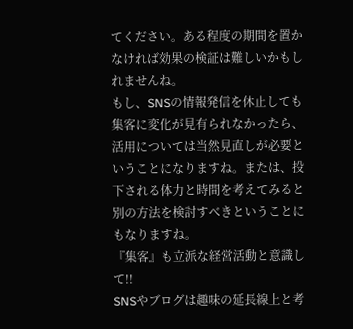てください。ある程度の期間を置かなければ効果の検証は難しいかもしれませんね。
もし、SNSの情報発信を休止しても集客に変化が見有られなかったら、活用については当然見直しが必要ということになりますね。または、投下される体力と時間を考えてみると別の方法を検討すべきということにもなりますね。
『集客』も立派な経営活動と意識して!!
SNSやブログは趣味の延長線上と考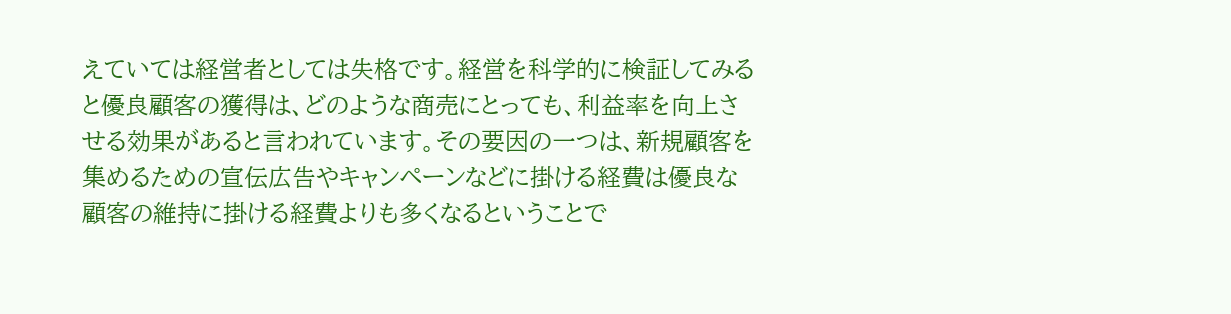えていては経営者としては失格です。経営を科学的に検証してみると優良顧客の獲得は、どのような商売にとっても、利益率を向上させる効果があると言われています。その要因の一つは、新規顧客を集めるための宣伝広告やキャンペーンなどに掛ける経費は優良な顧客の維持に掛ける経費よりも多くなるということで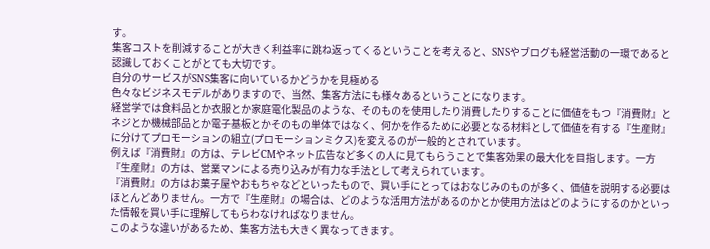す。
集客コストを削減することが大きく利益率に跳ね返ってくるということを考えると、SNSやブログも経営活動の一環であると認識しておくことがとても大切です。
自分のサービスがSNS集客に向いているかどうかを見極める
色々なビジネスモデルがありますので、当然、集客方法にも様々あるということになります。
経営学では食料品とか衣服とか家庭電化製品のような、そのものを使用したり消費したりすることに価値をもつ『消費財』とネジとか機械部品とか電子基板とかそのもの単体ではなく、何かを作るために必要となる材料として価値を有する『生産財』に分けてプロモーションの組立(プロモーションミクス)を変えるのが一般的とされています。
例えば『消費財』の方は、テレビCMやネット広告など多くの人に見てもらうことで集客効果の最大化を目指します。一方『生産財』の方は、営業マンによる売り込みが有力な手法として考えられています。
『消費財』の方はお菓子屋やおもちゃなどといったもので、買い手にとってはおなじみのものが多く、価値を説明する必要はほとんどありません。一方で『生産財』の場合は、どのような活用方法があるのかとか使用方法はどのようにするのかといった情報を買い手に理解してもらわなければなりません。
このような違いがあるため、集客方法も大きく異なってきます。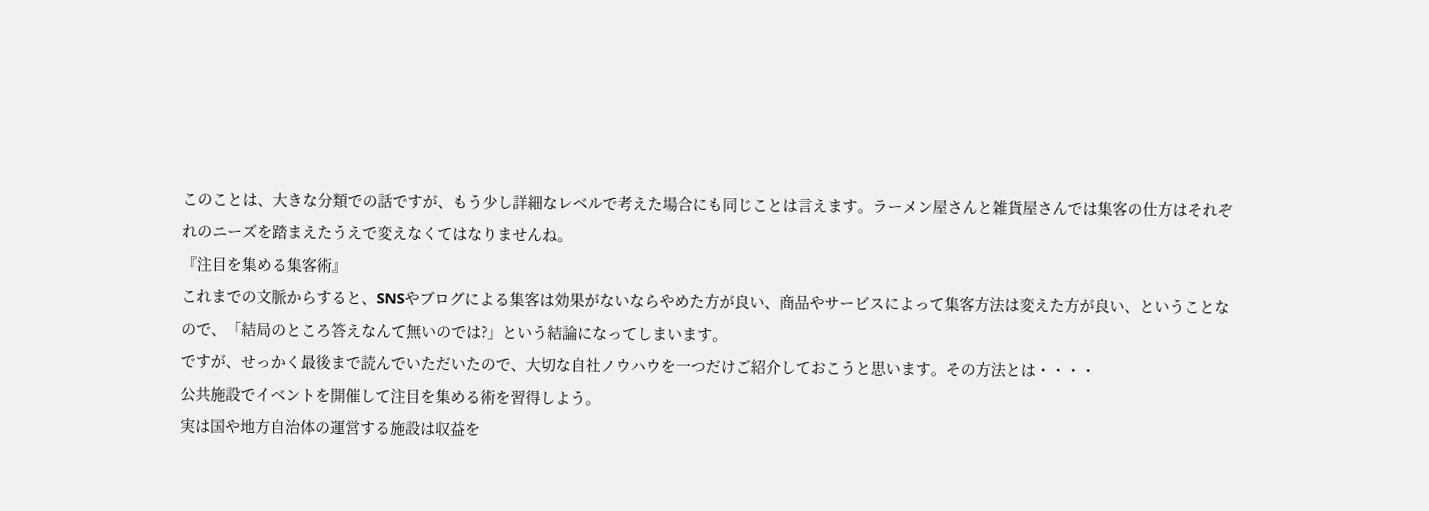このことは、大きな分類での話ですが、もう少し詳細なレベルで考えた場合にも同じことは言えます。ラーメン屋さんと雑貨屋さんでは集客の仕方はそれぞれのニーズを踏まえたうえで変えなくてはなりませんね。
『注目を集める集客術』
これまでの文脈からすると、SNSやブログによる集客は効果がないならやめた方が良い、商品やサービスによって集客方法は変えた方が良い、ということなので、「結局のところ答えなんて無いのでは?」という結論になってしまいます。
ですが、せっかく最後まで読んでいただいたので、大切な自社ノウハウを一つだけご紹介しておこうと思います。その方法とは・・・・
公共施設でイベントを開催して注目を集める術を習得しよう。
実は国や地方自治体の運営する施設は収益を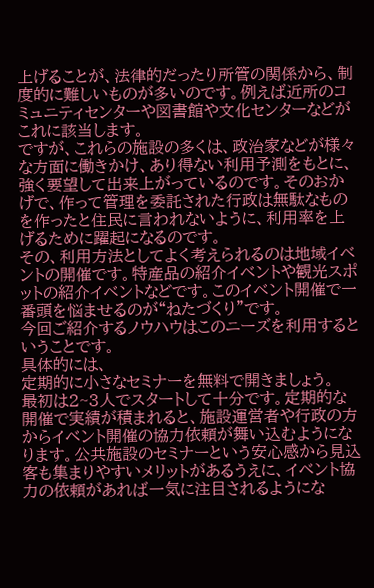上げることが、法律的だったり所管の関係から、制度的に難しいものが多いのです。例えば近所のコミュニティセンターや図書館や文化センターなどがこれに該当します。
ですが、これらの施設の多くは、政治家などが様々な方面に働きかけ、あり得ない利用予測をもとに、強く要望して出来上がっているのです。そのおかげで、作って管理を委託された行政は無駄なものを作ったと住民に言われないように、利用率を上げるために躍起になるのです。
その、利用方法としてよく考えられるのは地域イベントの開催です。特産品の紹介イベントや観光スポットの紹介イベントなどです。このイベント開催で一番頭を悩ませるのが“ねたづくり”です。
今回ご紹介するノウハウはこのニーズを利用するということです。
具体的には、
定期的に小さなセミナーを無料で開きましょう。
最初は2~3人でスタートして十分です。定期的な開催で実績が積まれると、施設運営者や行政の方からイベント開催の協力依頼が舞い込むようになります。公共施設のセミナーという安心感から見込客も集まりやすいメリットがあるうえに、イベント協力の依頼があれば一気に注目されるようにな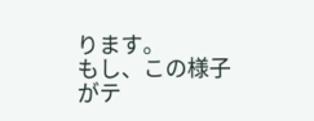ります。
もし、この様子がテ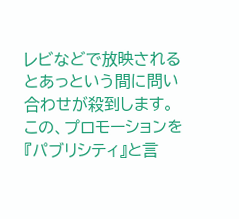レビなどで放映されるとあっという間に問い合わせが殺到します。
この、プロモーションを『パブリシティ』と言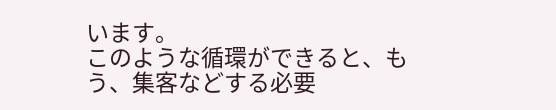います。
このような循環ができると、もう、集客などする必要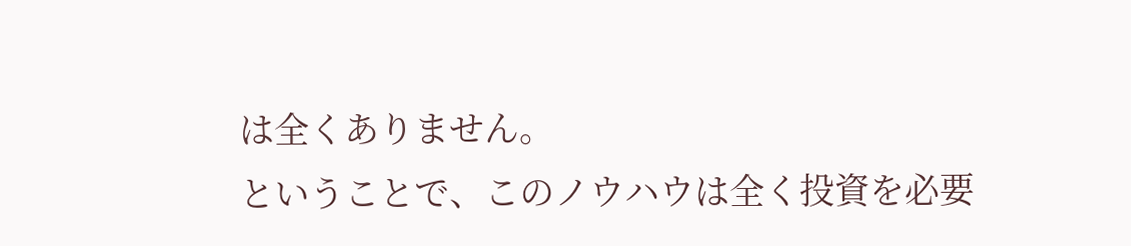は全くありません。
ということで、このノウハウは全く投資を必要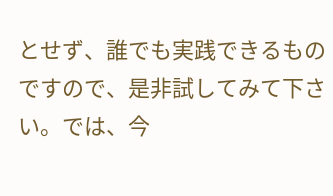とせず、誰でも実践できるものですので、是非試してみて下さい。では、今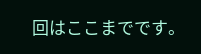回はここまでです。